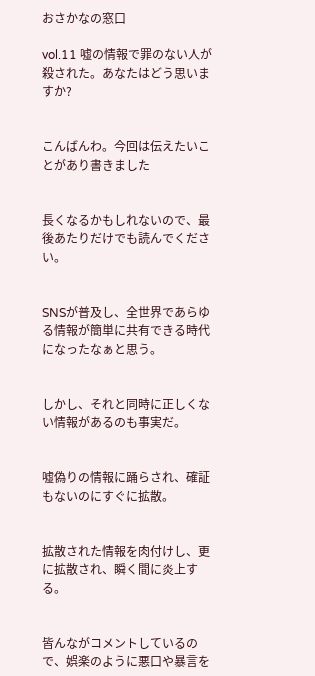おさかなの窓口

vol.11 嘘の情報で罪のない人が殺された。あなたはどう思いますか?


こんばんわ。今回は伝えたいことがあり書きました


長くなるかもしれないので、最後あたりだけでも読んでください。


SNSが普及し、全世界であらゆる情報が簡単に共有できる時代になったなぁと思う。


しかし、それと同時に正しくない情報があるのも事実だ。


嘘偽りの情報に踊らされ、確証もないのにすぐに拡散。


拡散された情報を肉付けし、更に拡散され、瞬く間に炎上する。


皆んながコメントしているので、娯楽のように悪口や暴言を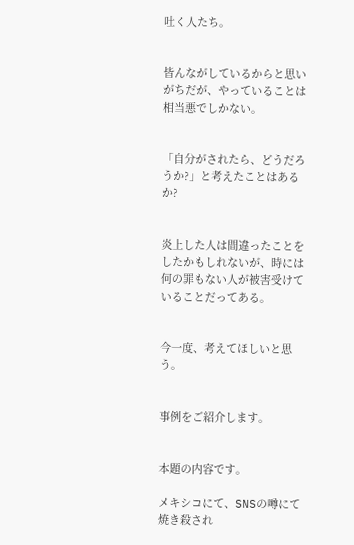吐く人たち。


皆んながしているからと思いがちだが、やっていることは相当悪でしかない。


「自分がされたら、どうだろうか?」と考えたことはあるか?


炎上した人は間違ったことをしたかもしれないが、時には何の罪もない人が被害受けていることだってある。


今一度、考えてほしいと思う。


事例をご紹介します。


本題の内容です。

メキシコにて、SNSの噂にて焼き殺され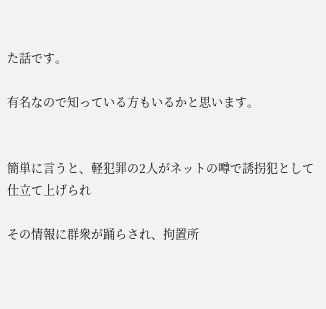た話です。

有名なので知っている方もいるかと思います。


簡単に言うと、軽犯罪の2人がネットの噂で誘拐犯として仕立て上げられ

その情報に群衆が踊らされ、拘置所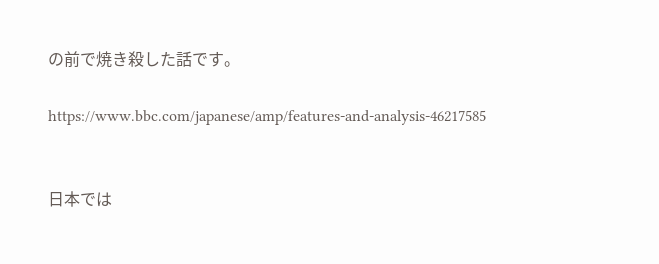の前で焼き殺した話です。

https://www.bbc.com/japanese/amp/features-and-analysis-46217585


日本では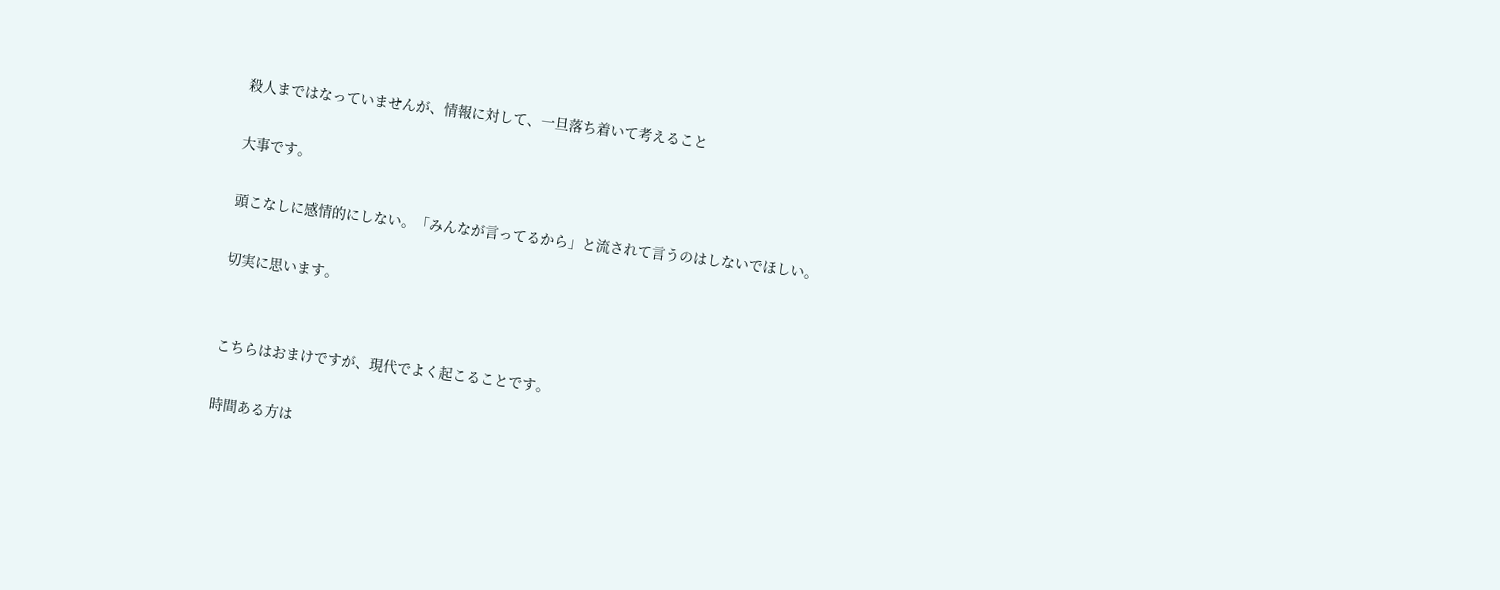殺人まではなっていませんが、情報に対して、一旦落ち着いて考えること

大事です。

頭こなしに感情的にしない。「みんなが言ってるから」と流されて言うのはしないでほしい。

切実に思います。


こちらはおまけですが、現代でよく起こることです。

時間ある方は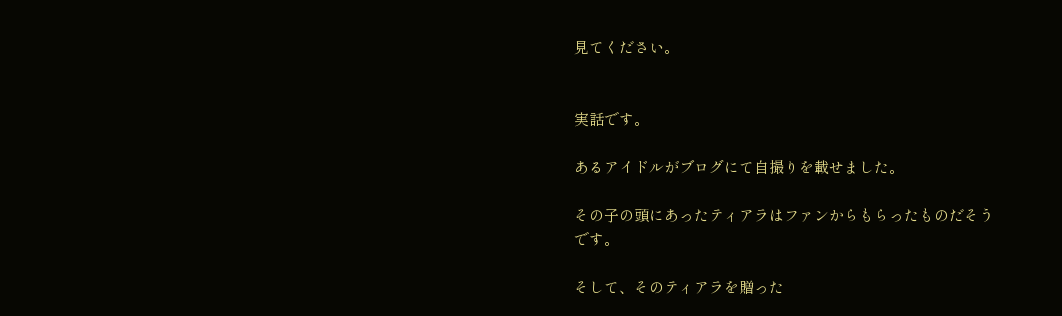見てください。


実話です。

あるアイドルがブログにて自撮りを載せました。

その子の頭にあったティアラはファンからもらったものだそうです。

そして、そのティアラを贈った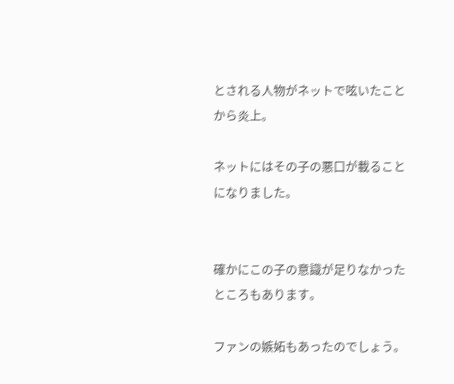とされる人物がネットで呟いたことから炎上。

ネットにはその子の悪口が載ることになりました。


確かにこの子の意識が足りなかったところもあります。

ファンの嫉妬もあったのでしょう。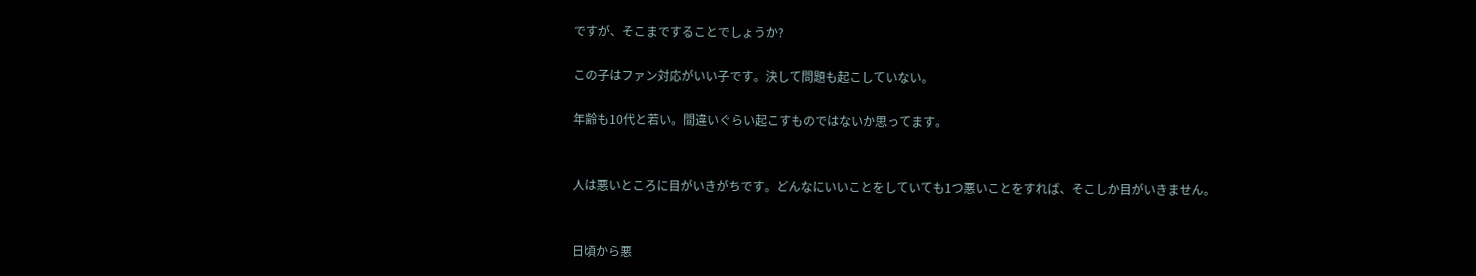ですが、そこまですることでしょうか?

この子はファン対応がいい子です。決して問題も起こしていない。

年齢も10代と若い。間違いぐらい起こすものではないか思ってます。


人は悪いところに目がいきがちです。どんなにいいことをしていても1つ悪いことをすれば、そこしか目がいきません。


日頃から悪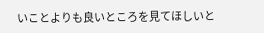いことよりも良いところを見てほしいと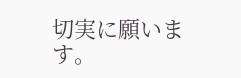切実に願います。